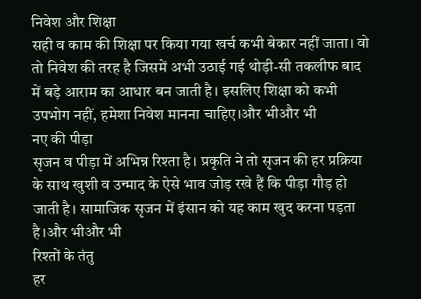निवेश और शिक्षा
सही व काम की शिक्षा पर किया गया खर्च कभी बेकार नहीं जाता। वो तो निवेश की तरह है जिसमें अभी उठाई गई थोड़ी-सी तकलीफ बाद में बड़े आराम का आधार बन जाती है। इसलिए शिक्षा को कभी उपभोग नहीं, हमेशा निवेश मानना चाहिए।और भीऔर भी
नए की पीड़ा
सृजन व पीड़ा में अभिन्न रिश्ता है। प्रकृति ने तो सृजन की हर प्रक्रिया के साथ खुशी व उन्माद के ऐसे भाव जोड़ रखे हैं कि पीड़ा गौड़ हो जाती है। सामाजिक सृजन में इंसान को यह काम खुद करना पड़ता है।और भीऔर भी
रिश्तों के तंतु
हर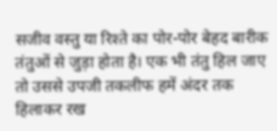सजीव वस्तु या रिश्ते का पोर-पोर बेहद बारीक तंतुओं से जुड़ा होता है। एक भी तंतु हिल जाए तो उससे उपजी तकलीफ हमें अंदर तक हिलाकर रख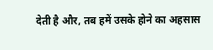देती है और, तब हमें उसके होने का अहसास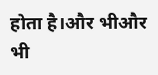होता है।और भीऔर भी